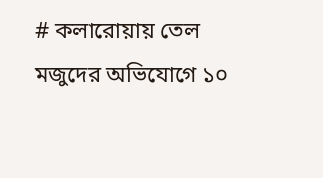# কলারোয়ায় তেল মজুদের অভিযোগে ১০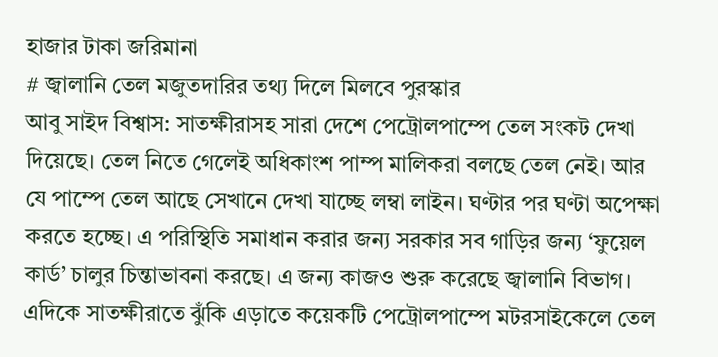হাজার টাকা জরিমানা
# জ্বালানি তেল মজুতদারির তথ্য দিলে মিলবে পুরস্কার
আবু সাইদ বিশ্বাস: সাতক্ষীরাসহ সারা দেশে পেট্রোলপাম্পে তেল সংকট দেখা দিয়েছে। তেল নিতে গেলেই অধিকাংশ পাম্প মালিকরা বলছে তেল নেই। আর যে পাম্পে তেল আছে সেখানে দেখা যাচ্ছে লম্বা লাইন। ঘণ্টার পর ঘণ্টা অপেক্ষা করতে হচ্ছে। এ পরিস্থিতি সমাধান করার জন্য সরকার সব গাড়ির জন্য ‘ফুয়েল কার্ড’ চালুর চিন্তাভাবনা করছে। এ জন্য কাজও শুরু করেছে জ্বালানি বিভাগ। এদিকে সাতক্ষীরাতে ঝুঁকি এড়াতে কয়েকটি পেট্রোলপাম্পে মটরসাইকেলে তেল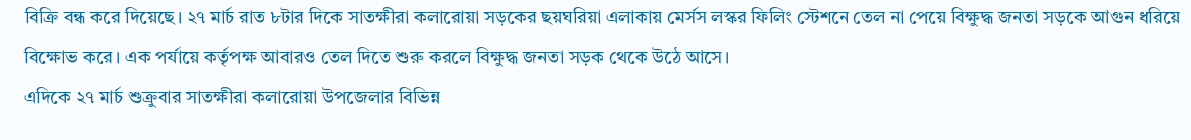বিক্রি বন্ধ করে দিয়েছে। ২৭ মার্চ রাত ৮টার দিকে সাতক্ষীরা কলারোয়া সড়কের ছয়ঘরিয়া এলাকায় মের্সস লস্কর ফিলিং স্টেশনে তেল না পেয়ে বিক্ষুদ্ধ জনতা সড়কে আগুন ধরিয়ে বিক্ষোভ করে। এক পর্যায়ে কর্তৃপক্ষ আবারও তেল দিতে শুরু করলে বিক্ষুদ্ধ জনতা সড়ক থেকে উঠে আসে।
এদিকে ২৭ মার্চ শুক্রুবার সাতক্ষীরা কলারোয়া উপজেলার বিভিন্ন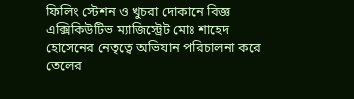ফিলিং স্টেশন ও খুচরা দোকানে বিজ্ঞ এক্সিকিউটিভ ম্যাজিস্ট্রেট মোঃ শাহেদ হোসেনের নেতৃত্বে অভিযান পরিচালনা করে তেলের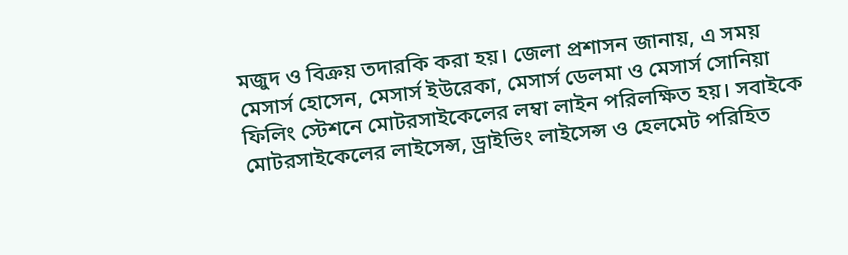মজুদ ও বিক্রয় তদারকি করা হয়। জেলা প্রশাসন জানায়, এ সময় মেসার্স হোসেন, মেসার্স ইউরেকা, মেসার্স ডেলমা ও মেসার্স সোনিয়া ফিলিং স্টেশনে মোটরসাইকেলের লম্বা লাইন পরিলক্ষিত হয়। সবাইকে মোটরসাইকেলের লাইসেন্স, ড্রাইভিং লাইসেন্স ও হেলমেট পরিহিত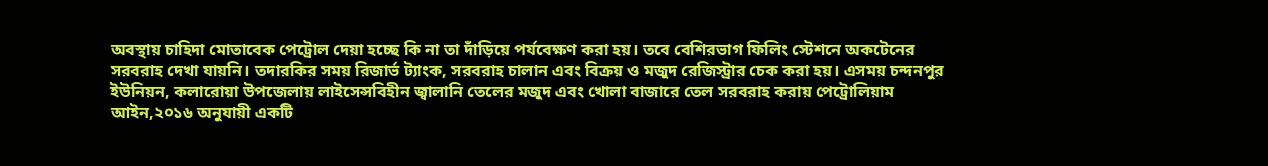অবস্থায় চাহিদা মোতাবেক পেট্রোল দেয়া হচ্ছে কি না তা দাঁড়িয়ে পর্যবেক্ষণ করা হয়। তবে বেশিরভাগ ফিলিং স্টেশনে অকটেনের সরবরাহ দেখা যায়নি। তদারকির সময় রিজার্ভ ট্যাংক, সরবরাহ চালান এবং বিক্রয় ও মজুদ রেজিস্ট্রার চেক করা হয়। এসময় চন্দনপুর ইউনিয়ন, কলারোয়া উপজেলায় লাইসেন্সবিহীন জ্বালানি তেলের মজুদ এবং খোলা বাজারে তেল সরবরাহ করায় পেট্রোলিয়াম আইন,২০১৬ অনুযায়ী একটি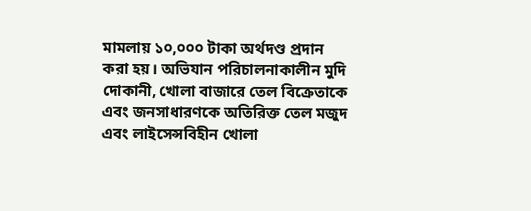মামলায় ১০,০০০ টাকা অর্থদণ্ড প্রদান করা হয়। অভিযান পরিচালনাকালীন মুদি দোকানী, খোলা বাজারে তেল বিক্রেতাকে এবং জনসাধারণকে অতিরিক্ত তেল মজুদ এবং লাইসেন্সবিহীন খোলা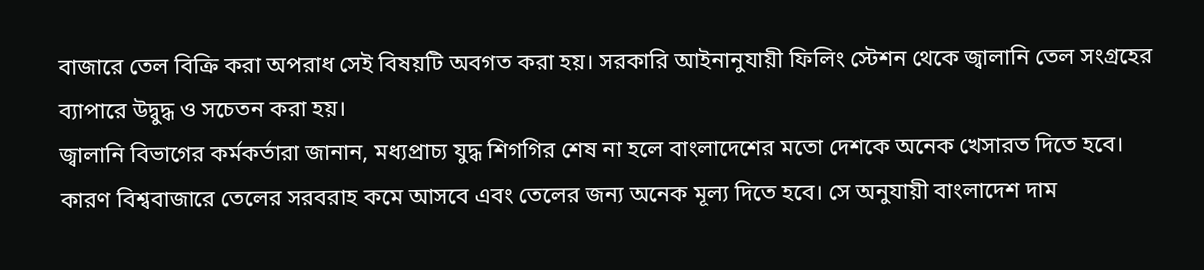বাজারে তেল বিক্রি করা অপরাধ সেই বিষয়টি অবগত করা হয়। সরকারি আইনানুযায়ী ফিলিং স্টেশন থেকে জ্বালানি তেল সংগ্রহের ব্যাপারে উদ্বুদ্ধ ও সচেতন করা হয়।
জ্বালানি বিভাগের কর্মকর্তারা জানান, মধ্যপ্রাচ্য যুদ্ধ শিগগির শেষ না হলে বাংলাদেশের মতো দেশকে অনেক খেসারত দিতে হবে। কারণ বিশ্ববাজারে তেলের সরবরাহ কমে আসবে এবং তেলের জন্য অনেক মূল্য দিতে হবে। সে অনুযায়ী বাংলাদেশ দাম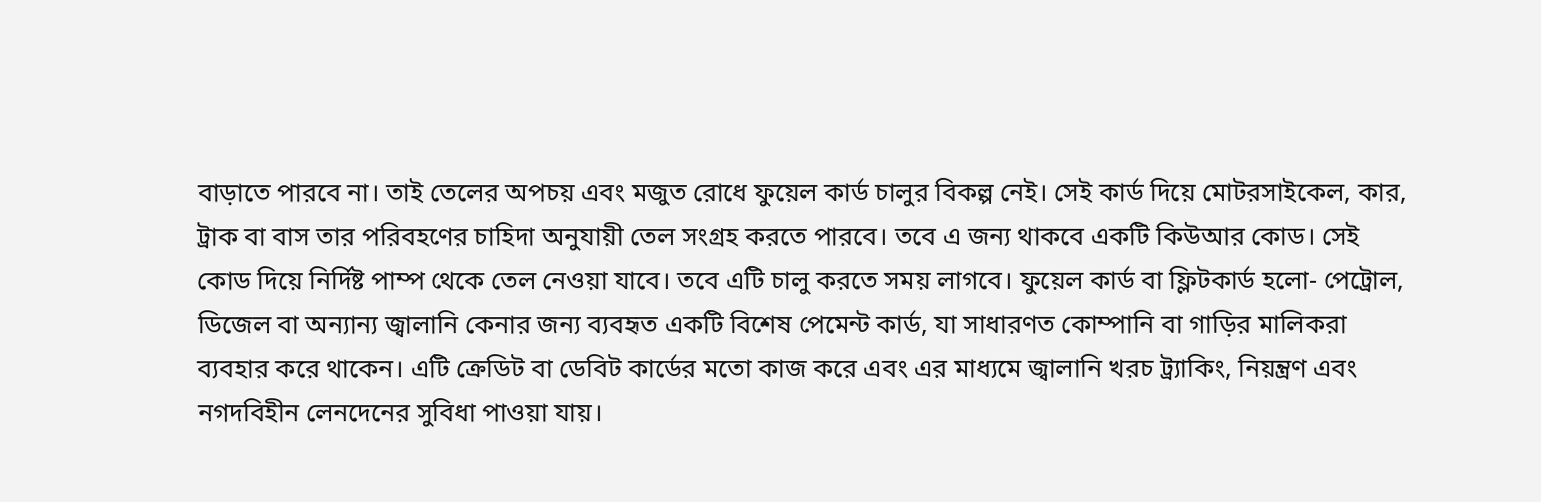বাড়াতে পারবে না। তাই তেলের অপচয় এবং মজুত রোধে ফুয়েল কার্ড চালুর বিকল্প নেই। সেই কার্ড দিয়ে মোটরসাইকেল, কার, ট্রাক বা বাস তার পরিবহণের চাহিদা অনুযায়ী তেল সংগ্রহ করতে পারবে। তবে এ জন্য থাকবে একটি কিউআর কোড। সেই কোড দিয়ে নির্দিষ্ট পাম্প থেকে তেল নেওয়া যাবে। তবে এটি চালু করতে সময় লাগবে। ফুয়েল কার্ড বা ফ্লিটকার্ড হলো- পেট্রোল, ডিজেল বা অন্যান্য জ্বালানি কেনার জন্য ব্যবহৃত একটি বিশেষ পেমেন্ট কার্ড, যা সাধারণত কোম্পানি বা গাড়ির মালিকরা ব্যবহার করে থাকেন। এটি ক্রেডিট বা ডেবিট কার্ডের মতো কাজ করে এবং এর মাধ্যমে জ্বালানি খরচ ট্র্যাকিং, নিয়ন্ত্রণ এবং নগদবিহীন লেনদেনের সুবিধা পাওয়া যায়।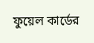ফুয়েল কার্ডের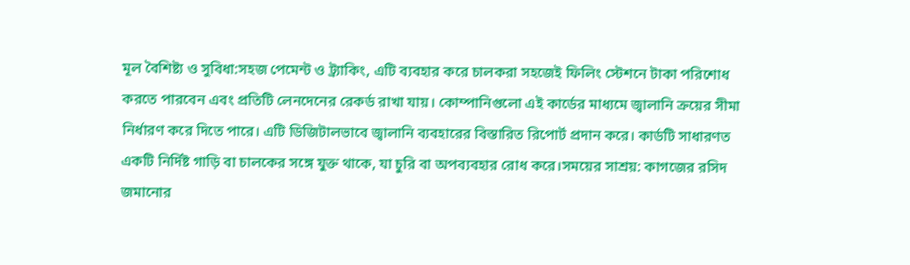মূল বৈশিষ্ট্য ও সুবিধা:সহজ পেমেন্ট ও ট্র্যাকিং, এটি ব্যবহার করে চালকরা সহজেই ফিলিং স্টেশনে টাকা পরিশোধ করতে পারবেন এবং প্রতিটি লেনদেনের রেকর্ড রাখা যায়। কোম্পানিগুলো এই কার্ডের মাধ্যমে জ্বালানি ক্রয়ের সীমা নির্ধারণ করে দিতে পারে। এটি ডিজিটালভাবে জ্বালানি ব্যবহারের বিস্তারিত রিপোর্ট প্রদান করে। কার্ডটি সাধারণত একটি নির্দিষ্ট গাড়ি বা চালকের সঙ্গে যুক্ত থাকে, যা চুরি বা অপব্যবহার রোধ করে।সময়ের সাশ্রয়: কাগজের রসিদ জমানোর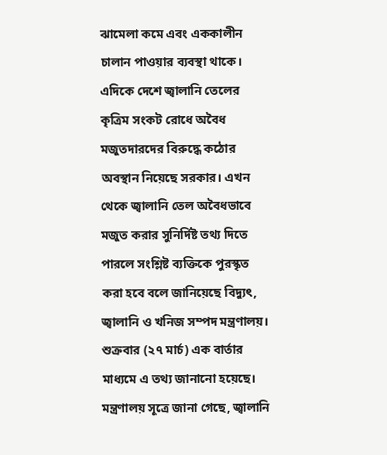ঝামেলা কমে এবং এককালীন চালান পাওয়ার ব্যবস্থা থাকে।
এদিকে দেশে জ্বালানি তেলের কৃত্রিম সংকট রোধে অবৈধ মজুতদারদের বিরুদ্ধে কঠোর অবস্থান নিয়েছে সরকার। এখন থেকে জ্বালানি তেল অবৈধভাবে মজুত করার সুনির্দিষ্ট তথ্য দিতে পারলে সংশ্লিষ্ট ব্যক্তিকে পুরস্কৃত করা হবে বলে জানিয়েছে বিদ্যুৎ, জ্বালানি ও খনিজ সম্পদ মন্ত্রণালয়। শুক্রবার (২৭ মার্চ) এক বার্তার মাধ্যমে এ তথ্য জানানো হয়েছে। মন্ত্রণালয় সূত্রে জানা গেছে, জ্বালানি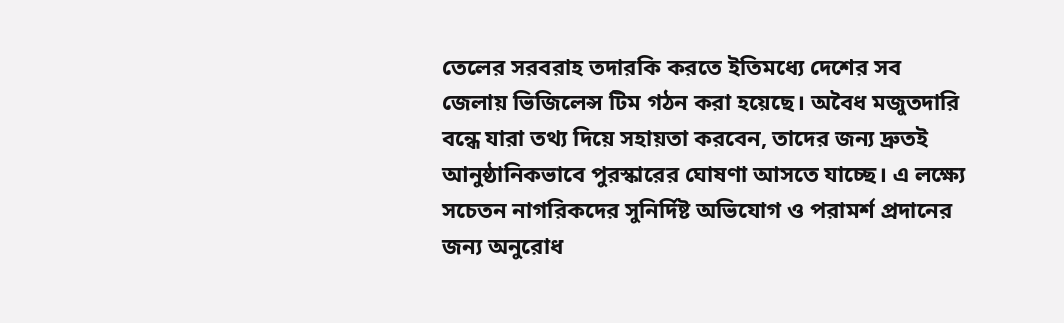তেলের সরবরাহ তদারকি করতে ইতিমধ্যে দেশের সব জেলায় ভিজিলেন্স টিম গঠন করা হয়েছে। অবৈধ মজুতদারি বন্ধে যারা তথ্য দিয়ে সহায়তা করবেন, তাদের জন্য দ্রুতই আনুষ্ঠানিকভাবে পুরস্কারের ঘোষণা আসতে যাচ্ছে। এ লক্ষ্যে সচেতন নাগরিকদের সুনির্দিষ্ট অভিযোগ ও পরামর্শ প্রদানের জন্য অনুরোধ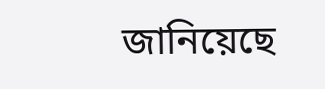জানিয়েছে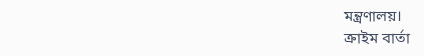মন্ত্রণালয়।
ক্রাইম বার্তা